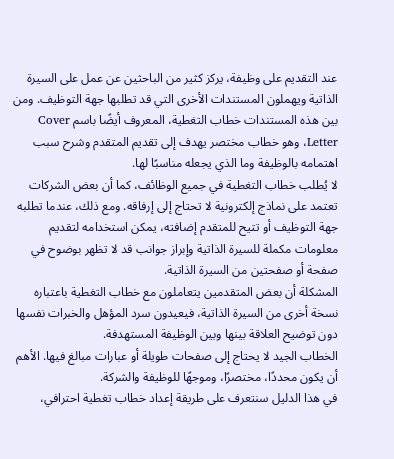عند التقديم على وظيفة، يركز كثير من الباحثين عن عمل على السيرة الذاتية ويهملون المستندات الأخرى التي قد تطلبها جهة التوظيف. ومن بين هذه المستندات خطاب التغطية، المعروف أيضًا باسم Cover Letter، وهو خطاب مختصر يهدف إلى تقديم المتقدم وشرح سبب اهتمامه بالوظيفة وما الذي يجعله مناسبًا لها.
لا يُطلب خطاب التغطية في جميع الوظائف، كما أن بعض الشركات تعتمد على نماذج إلكترونية لا تحتاج إلى إرفاقه. ومع ذلك، عندما تطلبه جهة التوظيف أو تتيح للمتقدم إضافته، يمكن استخدامه لتقديم معلومات مكملة للسيرة الذاتية وإبراز جوانب قد لا تظهر بوضوح في صفحة أو صفحتين من السيرة الذاتية.
المشكلة أن بعض المتقدمين يتعاملون مع خطاب التغطية باعتباره نسخة أخرى من السيرة الذاتية، فيعيدون سرد المؤهل والخبرات نفسها دون توضيح العلاقة بينها وبين الوظيفة المستهدفة.
الخطاب الجيد لا يحتاج إلى صفحات طويلة أو عبارات مبالغ فيها. الأهم أن يكون محددًا، مختصرًا، وموجهًا للوظيفة والشركة.
في هذا الدليل سنتعرف على طريقة إعداد خطاب تغطية احترافي،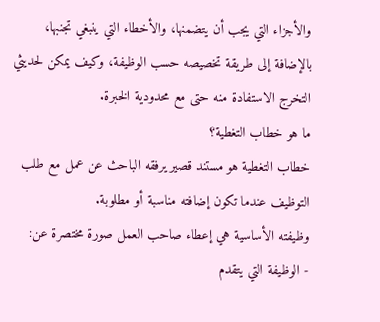والأجزاء التي يجب أن يتضمنها، والأخطاء التي ينبغي تجنبها، بالإضافة إلى طريقة تخصيصه حسب الوظيفة، وكيف يمكن لحديثي التخرج الاستفادة منه حتى مع محدودية الخبرة.
ما هو خطاب التغطية؟
خطاب التغطية هو مستند قصير يرفقه الباحث عن عمل مع طلب التوظيف عندما تكون إضافته مناسبة أو مطلوبة.
وظيفته الأساسية هي إعطاء صاحب العمل صورة مختصرة عن:
- الوظيفة التي يتقدم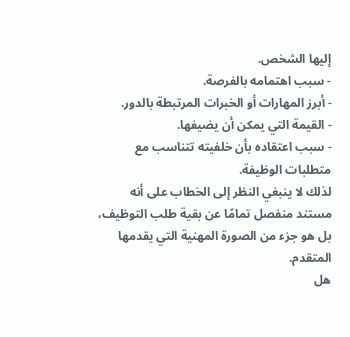إليها الشخص.
- سبب اهتمامه بالفرصة.
- أبرز المهارات أو الخبرات المرتبطة بالدور.
- القيمة التي يمكن أن يضيفها.
- سبب اعتقاده بأن خلفيته تتناسب مع متطلبات الوظيفة.
لذلك لا ينبغي النظر إلى الخطاب على أنه مستند منفصل تمامًا عن بقية طلب التوظيف، بل هو جزء من الصورة المهنية التي يقدمها المتقدم.
هل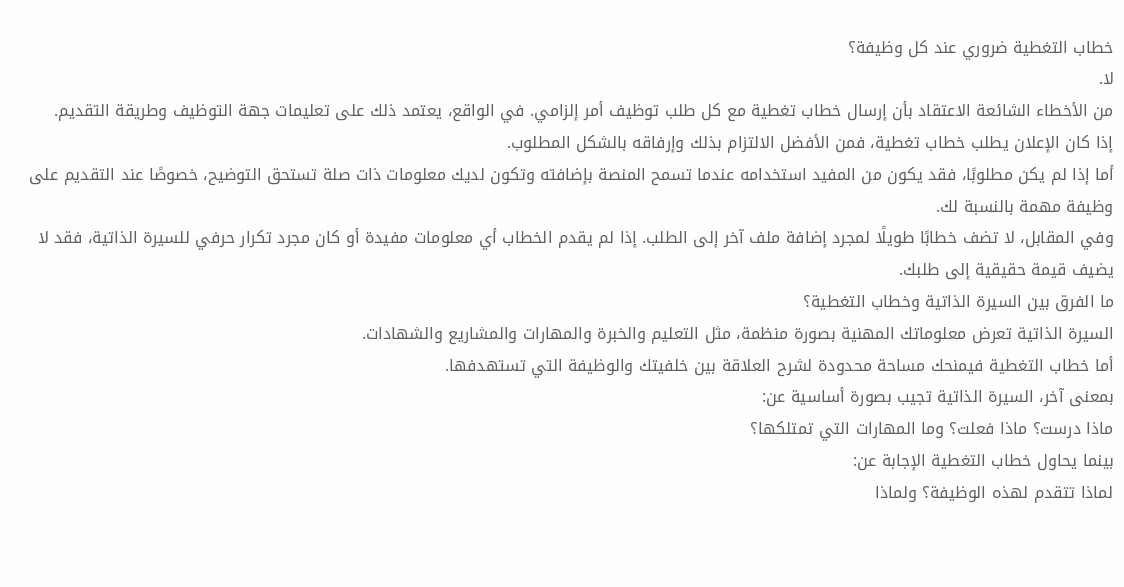خطاب التغطية ضروري عند كل وظيفة؟
لا.
من الأخطاء الشائعة الاعتقاد بأن إرسال خطاب تغطية مع كل طلب توظيف أمر إلزامي. في الواقع، يعتمد ذلك على تعليمات جهة التوظيف وطريقة التقديم.
إذا كان الإعلان يطلب خطاب تغطية، فمن الأفضل الالتزام بذلك وإرفاقه بالشكل المطلوب.
أما إذا لم يكن مطلوبًا، فقد يكون من المفيد استخدامه عندما تسمح المنصة بإضافته وتكون لديك معلومات ذات صلة تستحق التوضيح، خصوصًا عند التقديم على وظيفة مهمة بالنسبة لك.
وفي المقابل، لا تضف خطابًا طويلًا لمجرد إضافة ملف آخر إلى الطلب. إذا لم يقدم الخطاب أي معلومات مفيدة أو كان مجرد تكرار حرفي للسيرة الذاتية، فقد لا يضيف قيمة حقيقية إلى طلبك.
ما الفرق بين السيرة الذاتية وخطاب التغطية؟
السيرة الذاتية تعرض معلوماتك المهنية بصورة منظمة، مثل التعليم والخبرة والمهارات والمشاريع والشهادات.
أما خطاب التغطية فيمنحك مساحة محدودة لشرح العلاقة بين خلفيتك والوظيفة التي تستهدفها.
بمعنى آخر، السيرة الذاتية تجيب بصورة أساسية عن:
ماذا درست؟ ماذا فعلت؟ وما المهارات التي تمتلكها؟
بينما يحاول خطاب التغطية الإجابة عن:
لماذا تتقدم لهذه الوظيفة؟ ولماذا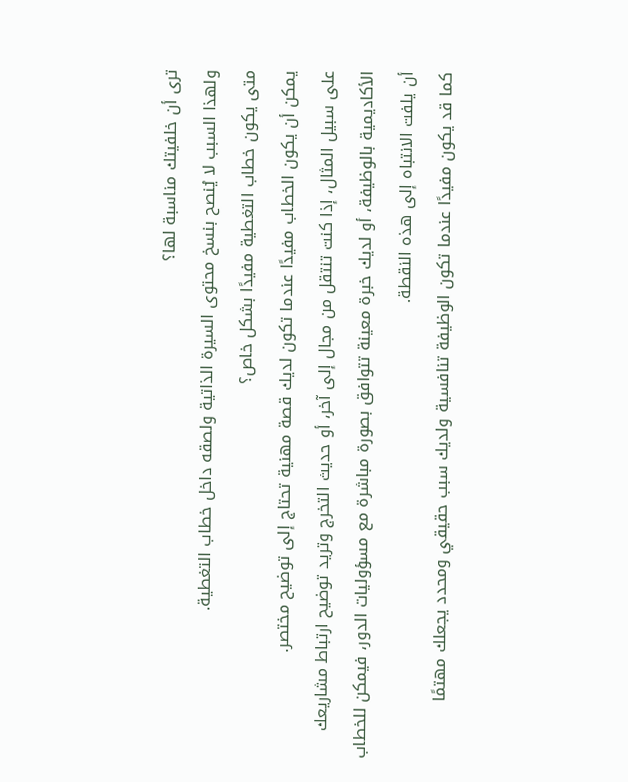ترى أن خلفيتك مناسبة لها؟
ولهذا السبب لا يُنصح بنسخ محتوى السيرة الذاتية ولصقه داخل خطاب التغطية.
متى يكون خطاب التغطية مفيدًا بشكل خاص؟
يمكن أن يكون الخطاب مفيدًا عندما تكون لديك قصة مهنية تحتاج إلى توضيح مختصر.
على سبيل المثال، إذا كنت تنتقل من مجال إلى آخر، أو حديث التخرج وتريد توضيح ارتباط مشاريعك الأكاديمية بالوظيفة، أو لديك خبرة معينة تتوافق بصورة مباشرة مع مسؤوليات الدور، فيمكن للخطاب أن يلفت الانتباه إلى هذه النقطة.
كما قد يكون مفيدًا عندما تكون الوظيفة تنافسية ولديك سبب حقيقي ومحدد يجعلك مهتمًا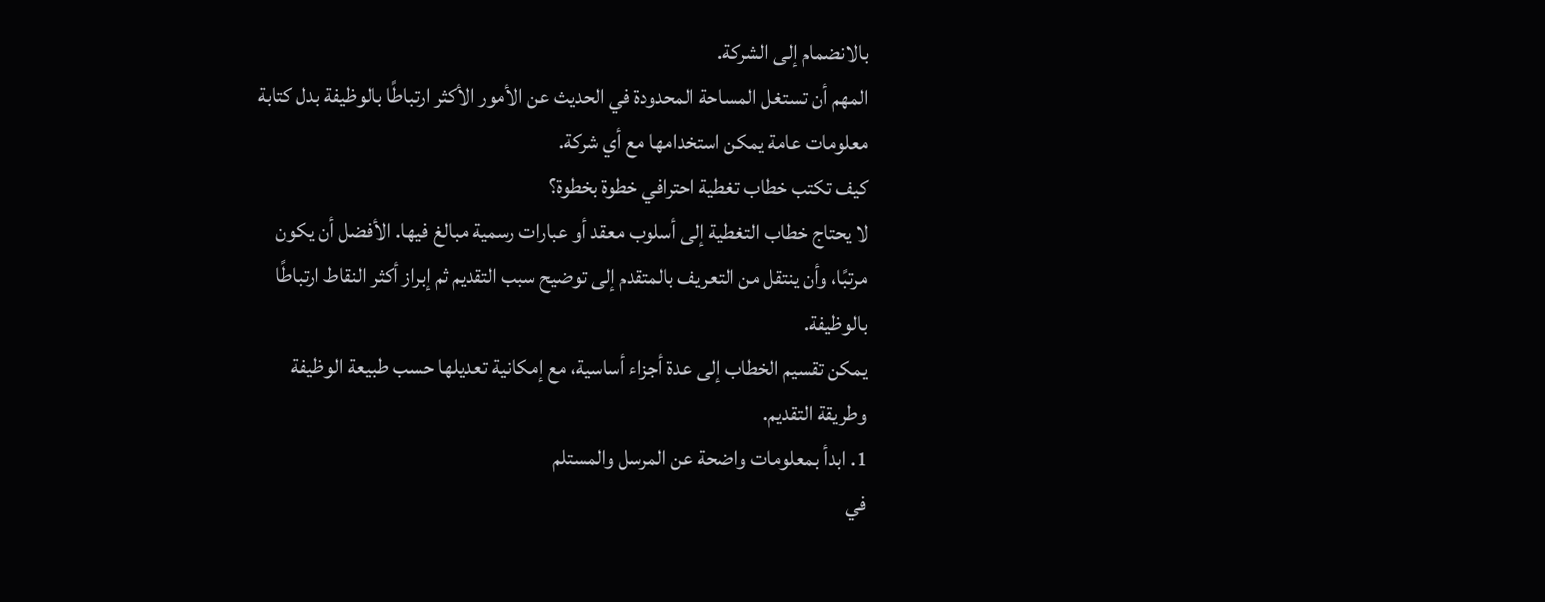بالانضمام إلى الشركة.
المهم أن تستغل المساحة المحدودة في الحديث عن الأمور الأكثر ارتباطًا بالوظيفة بدل كتابة معلومات عامة يمكن استخدامها مع أي شركة.
كيف تكتب خطاب تغطية احترافي خطوة بخطوة؟
لا يحتاج خطاب التغطية إلى أسلوب معقد أو عبارات رسمية مبالغ فيها. الأفضل أن يكون مرتبًا، وأن ينتقل من التعريف بالمتقدم إلى توضيح سبب التقديم ثم إبراز أكثر النقاط ارتباطًا بالوظيفة.
يمكن تقسيم الخطاب إلى عدة أجزاء أساسية، مع إمكانية تعديلها حسب طبيعة الوظيفة وطريقة التقديم.
1. ابدأ بمعلومات واضحة عن المرسل والمستلم
في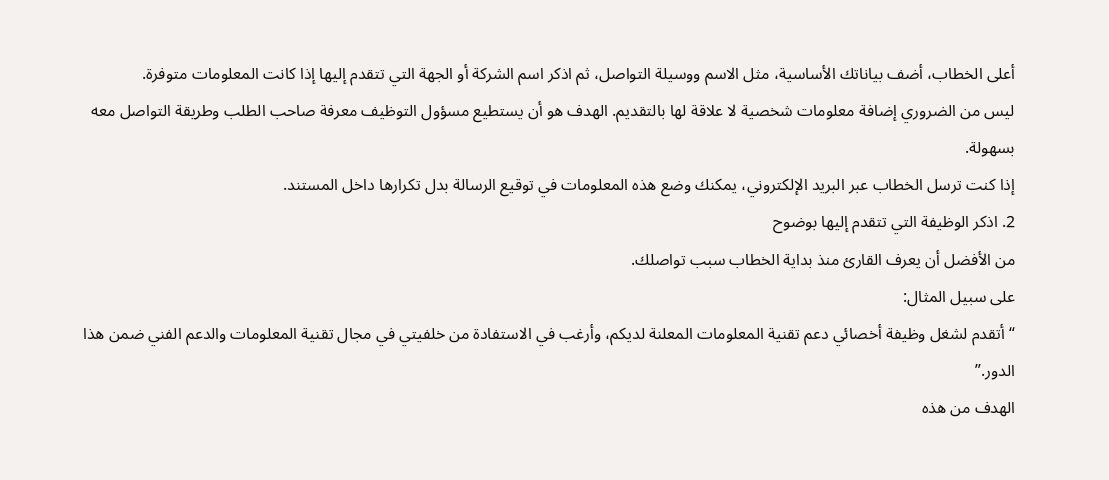أعلى الخطاب، أضف بياناتك الأساسية، مثل الاسم ووسيلة التواصل، ثم اذكر اسم الشركة أو الجهة التي تتقدم إليها إذا كانت المعلومات متوفرة.
ليس من الضروري إضافة معلومات شخصية لا علاقة لها بالتقديم. الهدف هو أن يستطيع مسؤول التوظيف معرفة صاحب الطلب وطريقة التواصل معه بسهولة.
إذا كنت ترسل الخطاب عبر البريد الإلكتروني، يمكنك وضع هذه المعلومات في توقيع الرسالة بدل تكرارها داخل المستند.
2. اذكر الوظيفة التي تتقدم إليها بوضوح
من الأفضل أن يعرف القارئ منذ بداية الخطاب سبب تواصلك.
على سبيل المثال:
“أتقدم لشغل وظيفة أخصائي دعم تقنية المعلومات المعلنة لديكم، وأرغب في الاستفادة من خلفيتي في مجال تقنية المعلومات والدعم الفني ضمن هذا الدور.”
الهدف من هذه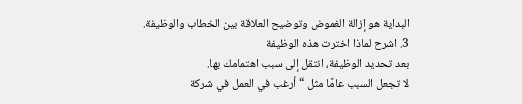البداية هو إزالة الغموض وتوضيح العلاقة بين الخطاب والوظيفة.
3. اشرح لماذا اخترت هذه الوظيفة
بعد تحديد الوظيفة، انتقل إلى سبب اهتمامك بها.
لا تجعل السبب عامًا مثل “أرغب في العمل في شركة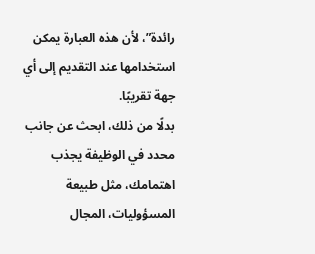رائدة”، لأن هذه العبارة يمكن استخدامها عند التقديم إلى أي جهة تقريبًا.
بدلًا من ذلك، ابحث عن جانب محدد في الوظيفة يجذب اهتمامك، مثل طبيعة المسؤوليات، المجال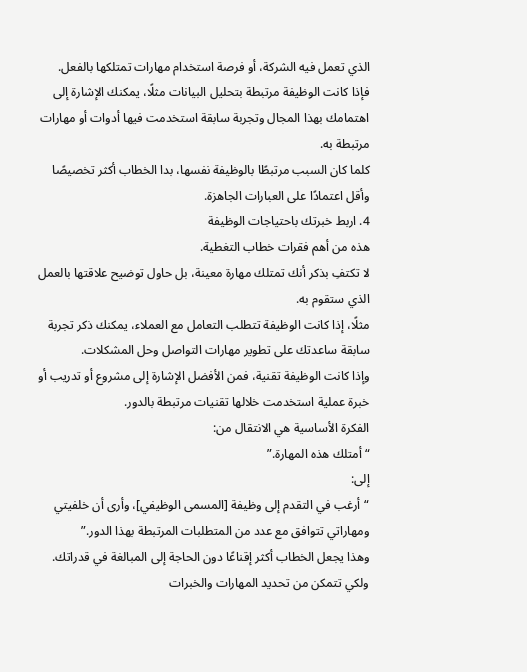الذي تعمل فيه الشركة، أو فرصة استخدام مهارات تمتلكها بالفعل.
فإذا كانت الوظيفة مرتبطة بتحليل البيانات مثلًا، يمكنك الإشارة إلى اهتمامك بهذا المجال وتجربة سابقة استخدمت فيها أدوات أو مهارات مرتبطة به.
كلما كان السبب مرتبطًا بالوظيفة نفسها، بدا الخطاب أكثر تخصيصًا وأقل اعتمادًا على العبارات الجاهزة.
4. اربط خبرتك باحتياجات الوظيفة
هذه من أهم فقرات خطاب التغطية.
لا تكتفِ بذكر أنك تمتلك مهارة معينة، بل حاول توضيح علاقتها بالعمل الذي ستقوم به.
مثلًا، إذا كانت الوظيفة تتطلب التعامل مع العملاء، يمكنك ذكر تجربة سابقة ساعدتك على تطوير مهارات التواصل وحل المشكلات.
وإذا كانت الوظيفة تقنية، فمن الأفضل الإشارة إلى مشروع أو تدريب أو خبرة عملية استخدمت خلالها تقنيات مرتبطة بالدور.
الفكرة الأساسية هي الانتقال من:
“أمتلك هذه المهارة.”
إلى:
“أرغب في التقدم إلى وظيفة [المسمى الوظيفي]، وأرى أن خلفيتي ومهاراتي تتوافق مع عدد من المتطلبات المرتبطة بهذا الدور.”
وهذا يجعل الخطاب أكثر إقناعًا دون الحاجة إلى المبالغة في قدراتك.
ولكي تتمكن من تحديد المهارات والخبرات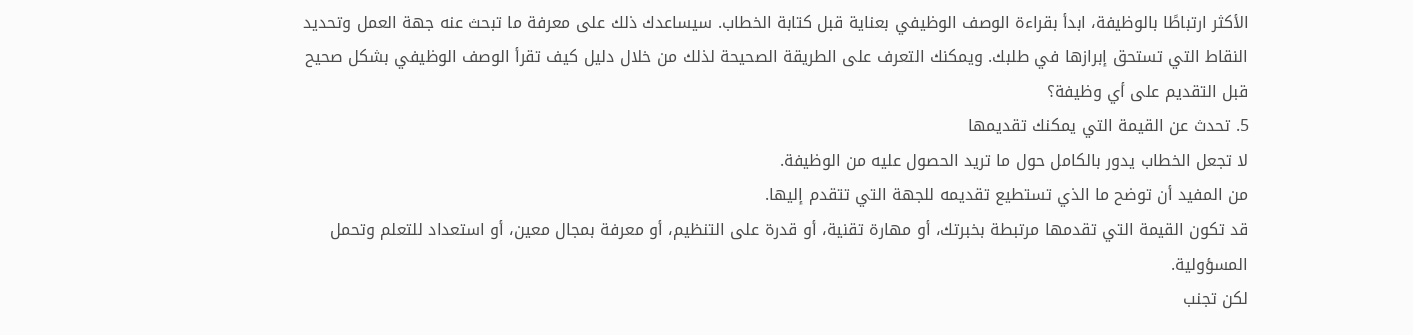الأكثر ارتباطًا بالوظيفة، ابدأ بقراءة الوصف الوظيفي بعناية قبل كتابة الخطاب. سيساعدك ذلك على معرفة ما تبحث عنه جهة العمل وتحديد النقاط التي تستحق إبرازها في طلبك. ويمكنك التعرف على الطريقة الصحيحة لذلك من خلال دليل كيف تقرأ الوصف الوظيفي بشكل صحيح قبل التقديم على أي وظيفة؟
5. تحدث عن القيمة التي يمكنك تقديمها
لا تجعل الخطاب يدور بالكامل حول ما تريد الحصول عليه من الوظيفة.
من المفيد أن توضح ما الذي تستطيع تقديمه للجهة التي تتقدم إليها.
قد تكون القيمة التي تقدمها مرتبطة بخبرتك، أو مهارة تقنية، أو قدرة على التنظيم، أو معرفة بمجال معين، أو استعداد للتعلم وتحمل المسؤولية.
لكن تجنب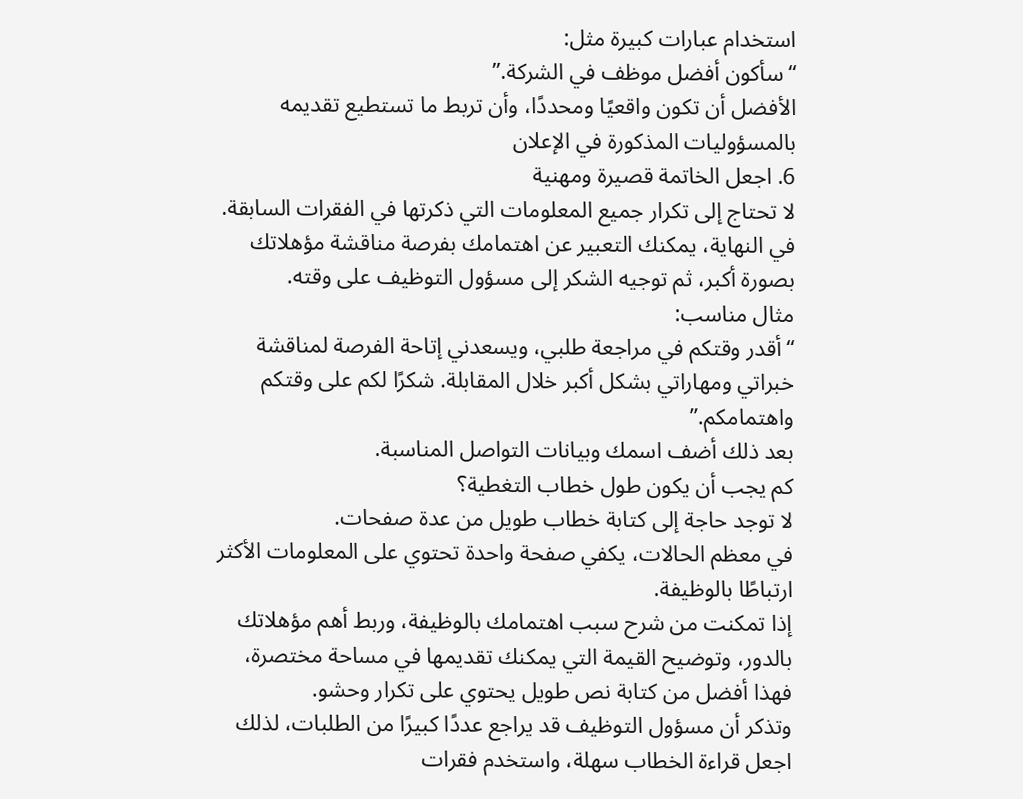استخدام عبارات كبيرة مثل:
“سأكون أفضل موظف في الشركة.”
الأفضل أن تكون واقعيًا ومحددًا، وأن تربط ما تستطيع تقديمه بالمسؤوليات المذكورة في الإعلان
6. اجعل الخاتمة قصيرة ومهنية
لا تحتاج إلى تكرار جميع المعلومات التي ذكرتها في الفقرات السابقة.
في النهاية، يمكنك التعبير عن اهتمامك بفرصة مناقشة مؤهلاتك بصورة أكبر، ثم توجيه الشكر إلى مسؤول التوظيف على وقته.
مثال مناسب:
“أقدر وقتكم في مراجعة طلبي، ويسعدني إتاحة الفرصة لمناقشة خبراتي ومهاراتي بشكل أكبر خلال المقابلة. شكرًا لكم على وقتكم واهتمامكم.”
بعد ذلك أضف اسمك وبيانات التواصل المناسبة.
كم يجب أن يكون طول خطاب التغطية؟
لا توجد حاجة إلى كتابة خطاب طويل من عدة صفحات.
في معظم الحالات، يكفي صفحة واحدة تحتوي على المعلومات الأكثر ارتباطًا بالوظيفة.
إذا تمكنت من شرح سبب اهتمامك بالوظيفة، وربط أهم مؤهلاتك بالدور، وتوضيح القيمة التي يمكنك تقديمها في مساحة مختصرة، فهذا أفضل من كتابة نص طويل يحتوي على تكرار وحشو.
وتذكر أن مسؤول التوظيف قد يراجع عددًا كبيرًا من الطلبات، لذلك اجعل قراءة الخطاب سهلة، واستخدم فقرات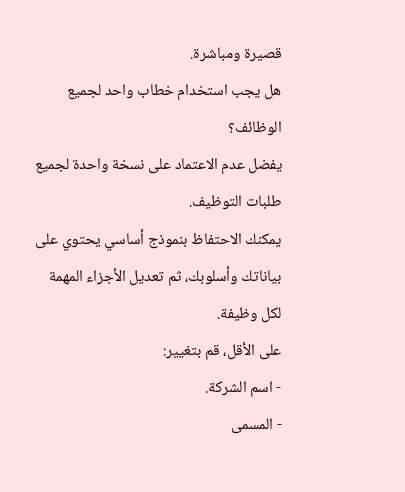قصيرة ومباشرة.
هل يجب استخدام خطاب واحد لجميع الوظائف؟
يفضل عدم الاعتماد على نسخة واحدة لجميع طلبات التوظيف.
يمكنك الاحتفاظ بنموذج أساسي يحتوي على بياناتك وأسلوبك، ثم تعديل الأجزاء المهمة لكل وظيفة.
على الأقل، قم بتغيير:
- اسم الشركة.
- المسمى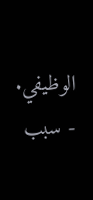الوظيفي.
- سبب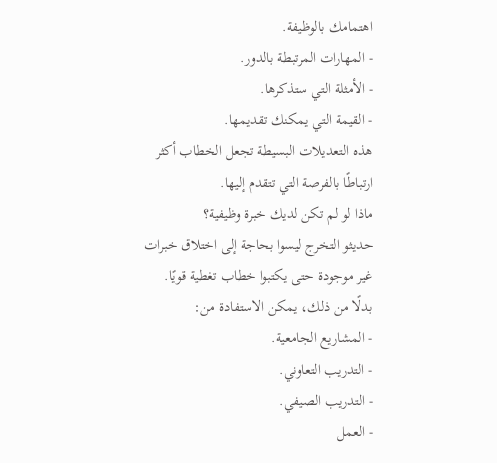اهتمامك بالوظيفة.
- المهارات المرتبطة بالدور.
- الأمثلة التي ستذكرها.
- القيمة التي يمكنك تقديمها.
هذه التعديلات البسيطة تجعل الخطاب أكثر ارتباطًا بالفرصة التي تتقدم إليها.
ماذا لو لم تكن لديك خبرة وظيفية؟
حديثو التخرج ليسوا بحاجة إلى اختلاق خبرات غير موجودة حتى يكتبوا خطاب تغطية قويًا.
بدلًا من ذلك، يمكن الاستفادة من:
- المشاريع الجامعية.
- التدريب التعاوني.
- التدريب الصيفي.
- العمل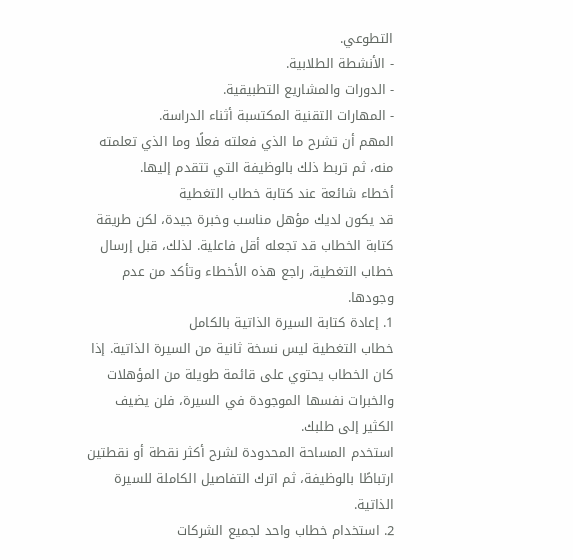التطوعي.
- الأنشطة الطلابية.
- الدورات والمشاريع التطبيقية.
- المهارات التقنية المكتسبة أثناء الدراسة.
المهم أن تشرح ما الذي فعلته فعلًا وما الذي تعلمته منه، ثم تربط ذلك بالوظيفة التي تتقدم إليها.
أخطاء شائعة عند كتابة خطاب التغطية
قد يكون لديك مؤهل مناسب وخبرة جيدة، لكن طريقة كتابة الخطاب قد تجعله أقل فاعلية. لذلك، قبل إرسال خطاب التغطية، راجع هذه الأخطاء وتأكد من عدم وجودها.
1. إعادة كتابة السيرة الذاتية بالكامل
خطاب التغطية ليس نسخة ثانية من السيرة الذاتية. إذا كان الخطاب يحتوي على قائمة طويلة من المؤهلات والخبرات نفسها الموجودة في السيرة، فلن يضيف الكثير إلى طلبك.
استخدم المساحة المحدودة لشرح أكثر نقطة أو نقطتين ارتباطًا بالوظيفة، ثم اترك التفاصيل الكاملة للسيرة الذاتية.
2. استخدام خطاب واحد لجميع الشركات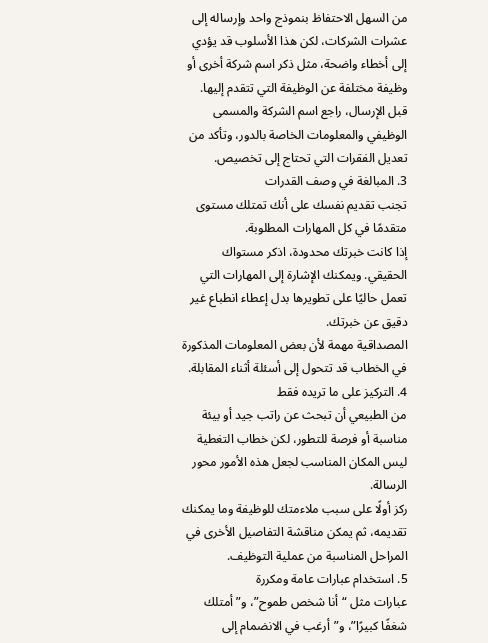من السهل الاحتفاظ بنموذج واحد وإرساله إلى عشرات الشركات، لكن هذا الأسلوب قد يؤدي إلى أخطاء واضحة، مثل ذكر اسم شركة أخرى أو وظيفة مختلفة عن الوظيفة التي تتقدم إليها.
قبل الإرسال، راجع اسم الشركة والمسمى الوظيفي والمعلومات الخاصة بالدور، وتأكد من تعديل الفقرات التي تحتاج إلى تخصيص.
3. المبالغة في وصف القدرات
تجنب تقديم نفسك على أنك تمتلك مستوى متقدمًا في كل المهارات المطلوبة.
إذا كانت خبرتك محدودة، اذكر مستواك الحقيقي. ويمكنك الإشارة إلى المهارات التي تعمل حاليًا على تطويرها بدل إعطاء انطباع غير دقيق عن خبرتك.
المصداقية مهمة لأن بعض المعلومات المذكورة في الخطاب قد تتحول إلى أسئلة أثناء المقابلة.
4. التركيز على ما تريده فقط
من الطبيعي أن تبحث عن راتب جيد أو بيئة مناسبة أو فرصة للتطور، لكن خطاب التغطية ليس المكان المناسب لجعل هذه الأمور محور الرسالة.
ركز أولًا على سبب ملاءمتك للوظيفة وما يمكنك تقديمه، ثم يمكن مناقشة التفاصيل الأخرى في المراحل المناسبة من عملية التوظيف.
5. استخدام عبارات عامة ومكررة
عبارات مثل “أنا شخص طموح”، و”أمتلك شغفًا كبيرًا”، و”أرغب في الانضمام إلى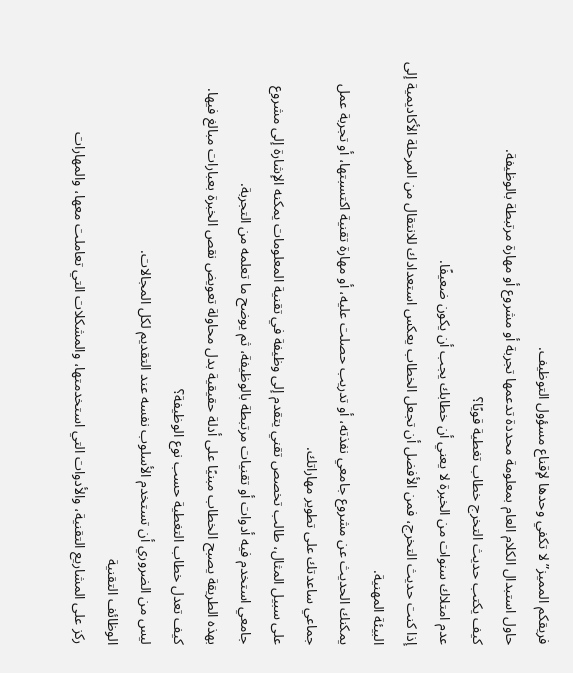فريقكم المميز” لا تكفي وحدها لإقناع مسؤول التوظيف.
حاول استبدال الكلام العام بمعلومة محددة تدعمها تجربة أو مشروع أو مهارة مرتبطة بالوظيفة.
كيف يكتب حديث التخرج خطاب تغطية قويًا؟
عدم امتلاك سنوات من الخبرة لا يعني أن خطابك يجب أن يكون ضعيفًا.
إذا كنت حديث التخرج، فمن الأفضل أن تجعل الخطاب يعكس استعدادك للانتقال من المرحلة الأكاديمية إلى البيئة المهنية.
يمكنك الحديث عن مشروع جامعي نفذته، أو تدريب حصلت عليه، أو مهارة تقنية اكتسبتها، أو تجربة عمل جماعي ساعدتك على تطوير مهاراتك.
على سبيل المثال، طالب تخصص تقني يتقدم إلى وظيفة في تقنية المعلومات يمكنه الإشارة إلى مشروع جامعي استخدم فيه أدوات أو تقنيات مرتبطة بالوظيفة، ثم يوضح ما تعلمه من التجربة.
بهذه الطريقة يصبح الخطاب مبنيًا على أدلة حقيقية بدل محاولة تعويض نقص الخبرة بعبارات مبالغ فيها.
كيف تعدل خطاب التغطية حسب نوع الوظيفة؟
ليس من الضروري أن تستخدم الأسلوب نفسه عند التقديم لكل المجالات.
الوظائف التقنية
ركز على المشاريع التقنية، والأدوات التي استخدمتها، والمشكلات التي تعاملت معها، والمهارات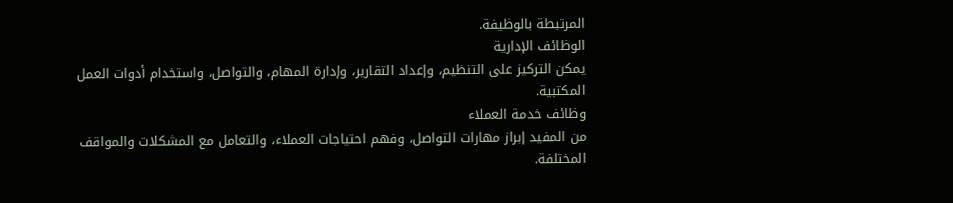المرتبطة بالوظيفة.
الوظائف الإدارية
يمكن التركيز على التنظيم، وإعداد التقارير، وإدارة المهام، والتواصل، واستخدام أدوات العمل المكتبية.
وظائف خدمة العملاء
من المفيد إبراز مهارات التواصل، وفهم احتياجات العملاء، والتعامل مع المشكلات والمواقف المختلفة.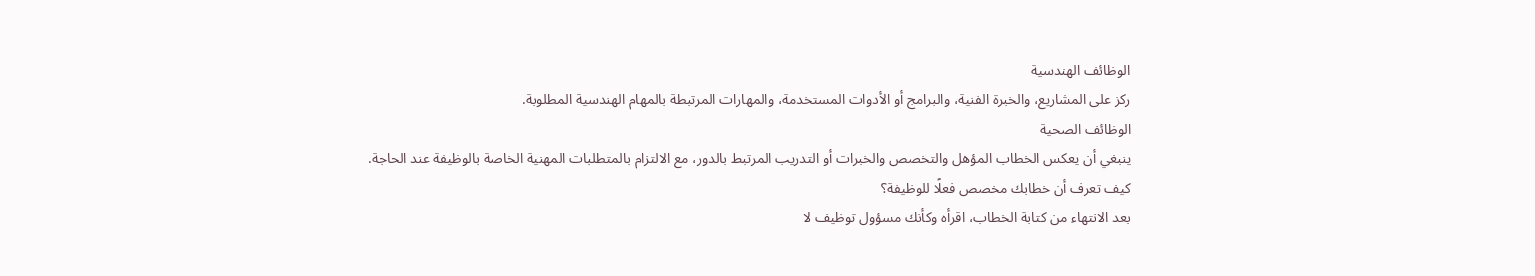الوظائف الهندسية
ركز على المشاريع، والخبرة الفنية، والبرامج أو الأدوات المستخدمة، والمهارات المرتبطة بالمهام الهندسية المطلوبة.
الوظائف الصحية
ينبغي أن يعكس الخطاب المؤهل والتخصص والخبرات أو التدريب المرتبط بالدور، مع الالتزام بالمتطلبات المهنية الخاصة بالوظيفة عند الحاجة.
كيف تعرف أن خطابك مخصص فعلًا للوظيفة؟
بعد الانتهاء من كتابة الخطاب، اقرأه وكأنك مسؤول توظيف لا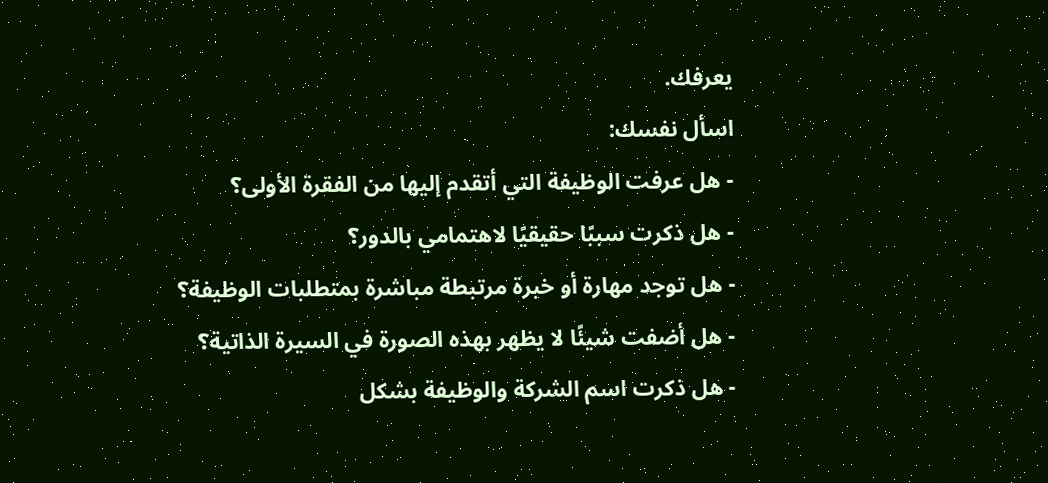يعرفك.
اسأل نفسك:
- هل عرفت الوظيفة التي أتقدم إليها من الفقرة الأولى؟
- هل ذكرت سببًا حقيقيًا لاهتمامي بالدور؟
- هل توجد مهارة أو خبرة مرتبطة مباشرة بمتطلبات الوظيفة؟
- هل أضفت شيئًا لا يظهر بهذه الصورة في السيرة الذاتية؟
- هل ذكرت اسم الشركة والوظيفة بشكل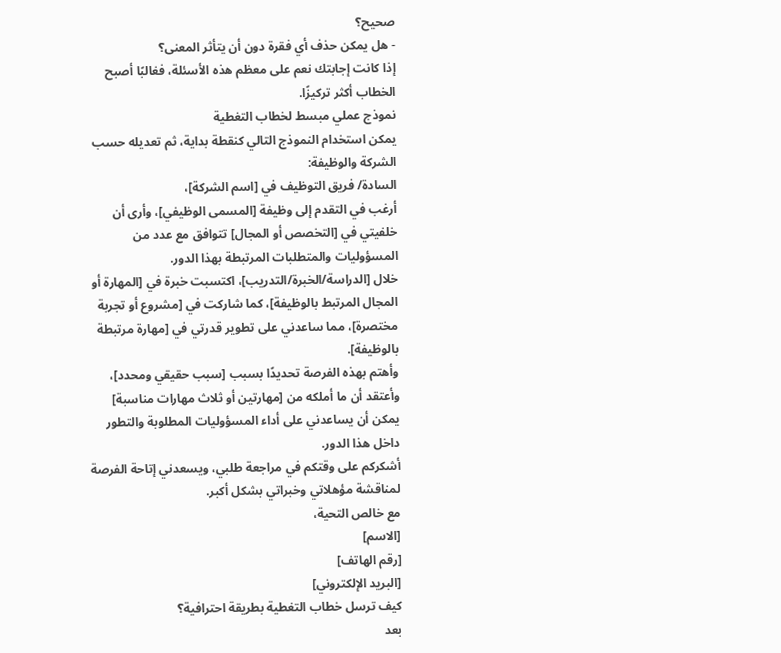صحيح؟
- هل يمكن حذف أي فقرة دون أن يتأثر المعنى؟
إذا كانت إجابتك نعم على معظم هذه الأسئلة، فغالبًا أصبح الخطاب أكثر تركيزًا.
نموذج عملي مبسط لخطاب التغطية
يمكن استخدام النموذج التالي كنقطة بداية، ثم تعديله حسب الشركة والوظيفة:
السادة/ فريق التوظيف في [اسم الشركة]،
أرغب في التقدم إلى وظيفة [المسمى الوظيفي]، وأرى أن خلفيتي في [التخصص أو المجال] تتوافق مع عدد من المسؤوليات والمتطلبات المرتبطة بهذا الدور.
خلال [الدراسة/الخبرة/التدريب]، اكتسبت خبرة في [المهارة أو المجال المرتبط بالوظيفة]، كما شاركت في [مشروع أو تجربة مختصرة]، مما ساعدني على تطوير قدرتي في [مهارة مرتبطة بالوظيفة].
وأهتم بهذه الفرصة تحديدًا بسبب [سبب حقيقي ومحدد]، وأعتقد أن ما أملكه من [مهارتين أو ثلاث مهارات مناسبة] يمكن أن يساعدني على أداء المسؤوليات المطلوبة والتطور داخل هذا الدور.
أشكركم على وقتكم في مراجعة طلبي، ويسعدني إتاحة الفرصة لمناقشة مؤهلاتي وخبراتي بشكل أكبر.
مع خالص التحية،
[الاسم]
[رقم الهاتف]
[البريد الإلكتروني]
كيف ترسل خطاب التغطية بطريقة احترافية؟
بعد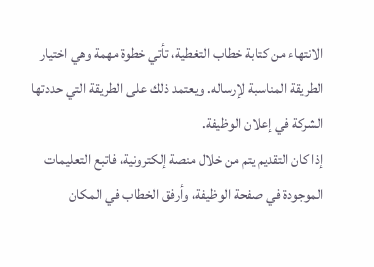الانتهاء من كتابة خطاب التغطية، تأتي خطوة مهمة وهي اختيار الطريقة المناسبة لإرساله. ويعتمد ذلك على الطريقة التي حددتها الشركة في إعلان الوظيفة.
إذا كان التقديم يتم من خلال منصة إلكترونية، فاتبع التعليمات الموجودة في صفحة الوظيفة، وأرفق الخطاب في المكان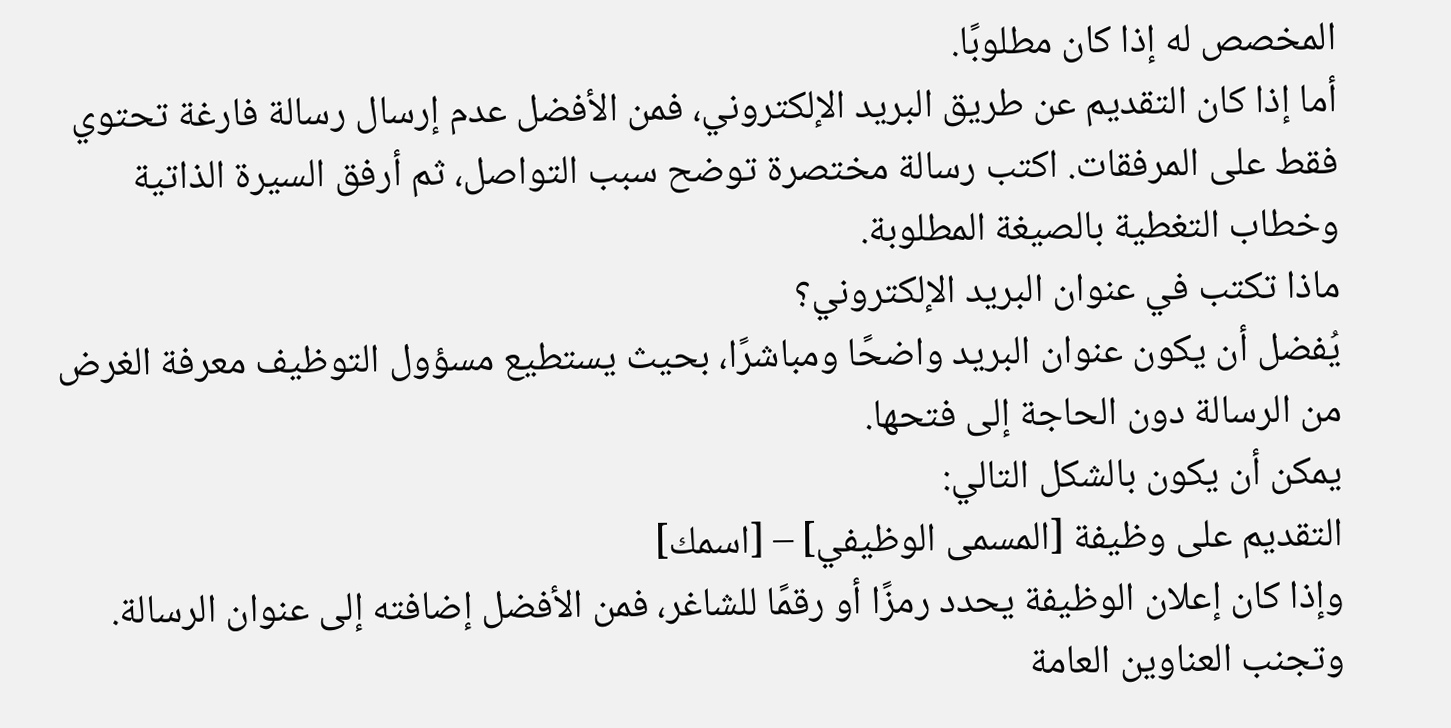المخصص له إذا كان مطلوبًا.
أما إذا كان التقديم عن طريق البريد الإلكتروني، فمن الأفضل عدم إرسال رسالة فارغة تحتوي فقط على المرفقات. اكتب رسالة مختصرة توضح سبب التواصل، ثم أرفق السيرة الذاتية وخطاب التغطية بالصيغة المطلوبة.
ماذا تكتب في عنوان البريد الإلكتروني؟
يُفضل أن يكون عنوان البريد واضحًا ومباشرًا، بحيث يستطيع مسؤول التوظيف معرفة الغرض من الرسالة دون الحاجة إلى فتحها.
يمكن أن يكون بالشكل التالي:
التقديم على وظيفة [المسمى الوظيفي] – [اسمك]
وإذا كان إعلان الوظيفة يحدد رمزًا أو رقمًا للشاغر، فمن الأفضل إضافته إلى عنوان الرسالة.
وتجنب العناوين العامة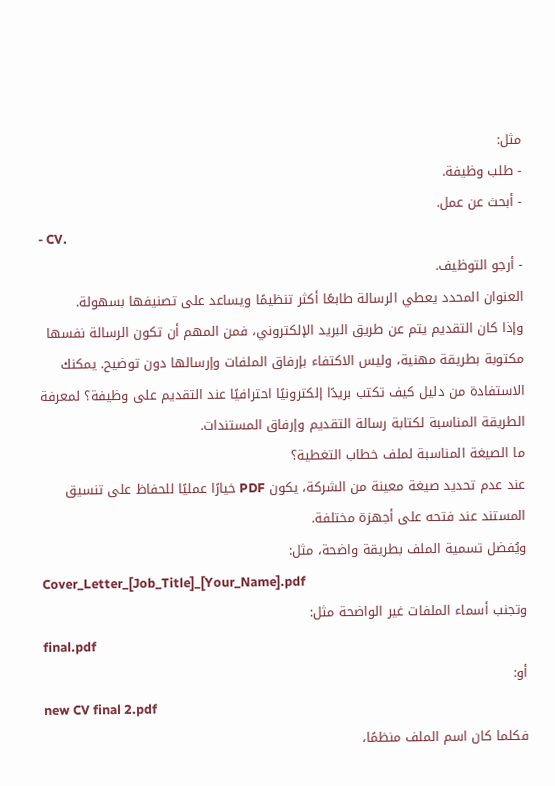مثل:
- طلب وظيفة.
- أبحث عن عمل.
- CV.
- أرجو التوظيف.
العنوان المحدد يعطي الرسالة طابعًا أكثر تنظيمًا ويساعد على تصنيفها بسهولة.
وإذا كان التقديم يتم عن طريق البريد الإلكتروني، فمن المهم أن تكون الرسالة نفسها مكتوبة بطريقة مهنية، وليس الاكتفاء بإرفاق الملفات وإرسالها دون توضيح. يمكنك الاستفادة من دليل كيف تكتب بريدًا إلكترونيًا احترافيًا عند التقديم على وظيفة؟ لمعرفة الطريقة المناسبة لكتابة رسالة التقديم وإرفاق المستندات.
ما الصيغة المناسبة لملف خطاب التغطية؟
عند عدم تحديد صيغة معينة من الشركة، يكون PDF خيارًا عمليًا للحفاظ على تنسيق المستند عند فتحه على أجهزة مختلفة.
ويُفضل تسمية الملف بطريقة واضحة، مثل:
Cover_Letter_[Job_Title]_[Your_Name].pdf
وتجنب أسماء الملفات غير الواضحة مثل:
final.pdf
أو:
new CV final 2.pdf
فكلما كان اسم الملف منظمًا،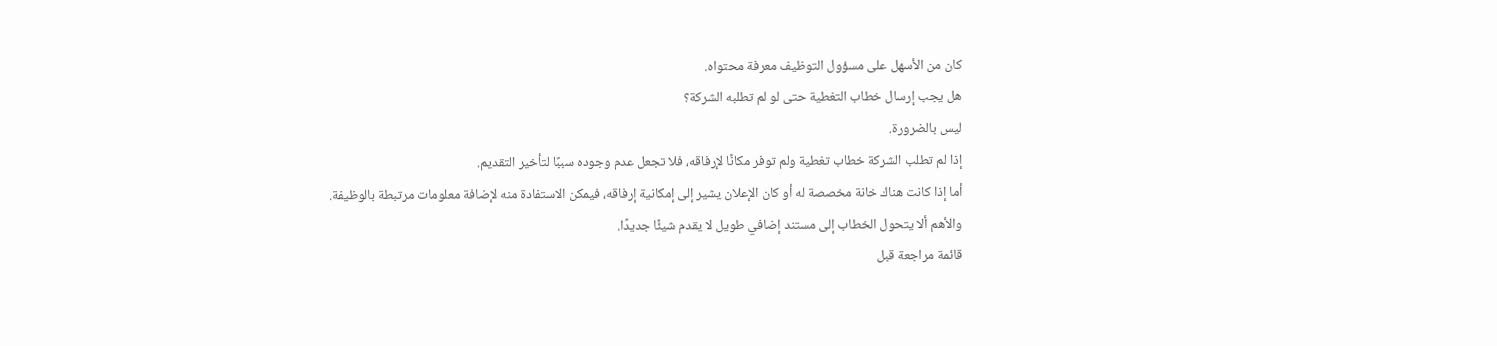كان من الأسهل على مسؤول التوظيف معرفة محتواه.
هل يجب إرسال خطاب التغطية حتى لو لم تطلبه الشركة؟
ليس بالضرورة.
إذا لم تطلب الشركة خطاب تغطية ولم توفر مكانًا لإرفاقه، فلا تجعل عدم وجوده سببًا لتأخير التقديم.
أما إذا كانت هناك خانة مخصصة له أو كان الإعلان يشير إلى إمكانية إرفاقه، فيمكن الاستفادة منه لإضافة معلومات مرتبطة بالوظيفة.
والأهم ألا يتحول الخطاب إلى مستند إضافي طويل لا يقدم شيئًا جديدًا.
قائمة مراجعة قبل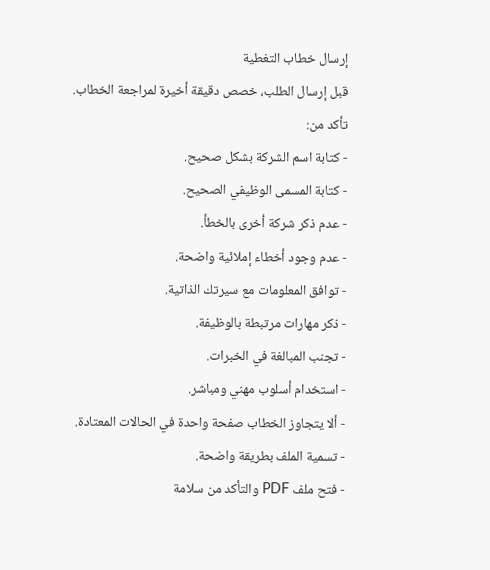إرسال خطاب التغطية
قبل إرسال الطلب، خصص دقيقة أخيرة لمراجعة الخطاب.
تأكد من:
- كتابة اسم الشركة بشكل صحيح.
- كتابة المسمى الوظيفي الصحيح.
- عدم ذكر شركة أخرى بالخطأ.
- عدم وجود أخطاء إملائية واضحة.
- توافق المعلومات مع سيرتك الذاتية.
- ذكر مهارات مرتبطة بالوظيفة.
- تجنب المبالغة في الخبرات.
- استخدام أسلوب مهني ومباشر.
- ألا يتجاوز الخطاب صفحة واحدة في الحالات المعتادة.
- تسمية الملف بطريقة واضحة.
- فتح ملف PDF والتأكد من سلامة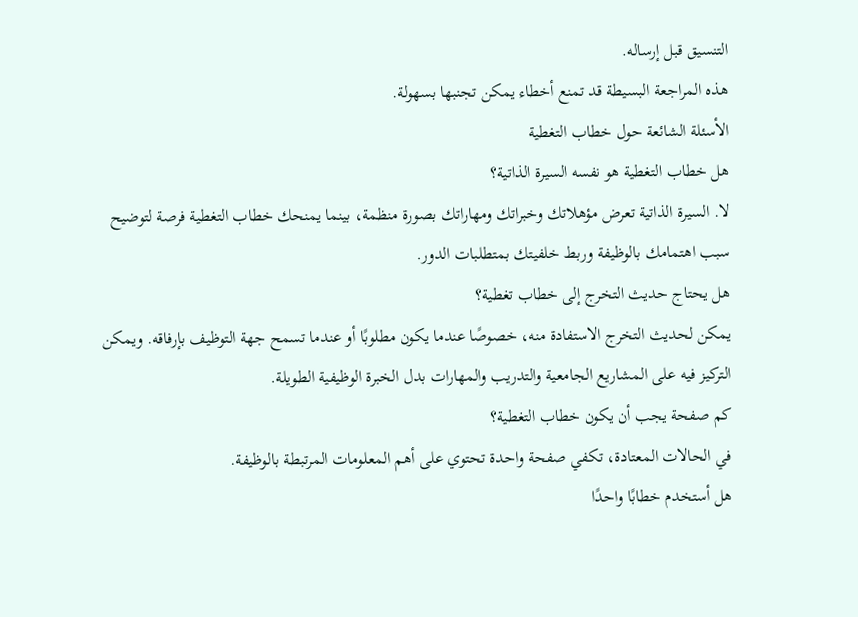التنسيق قبل إرساله.
هذه المراجعة البسيطة قد تمنع أخطاء يمكن تجنبها بسهولة.
الأسئلة الشائعة حول خطاب التغطية
هل خطاب التغطية هو نفسه السيرة الذاتية؟
لا. السيرة الذاتية تعرض مؤهلاتك وخبراتك ومهاراتك بصورة منظمة، بينما يمنحك خطاب التغطية فرصة لتوضيح سبب اهتمامك بالوظيفة وربط خلفيتك بمتطلبات الدور.
هل يحتاج حديث التخرج إلى خطاب تغطية؟
يمكن لحديث التخرج الاستفادة منه، خصوصًا عندما يكون مطلوبًا أو عندما تسمح جهة التوظيف بإرفاقه. ويمكن التركيز فيه على المشاريع الجامعية والتدريب والمهارات بدل الخبرة الوظيفية الطويلة.
كم صفحة يجب أن يكون خطاب التغطية؟
في الحالات المعتادة، تكفي صفحة واحدة تحتوي على أهم المعلومات المرتبطة بالوظيفة.
هل أستخدم خطابًا واحدًا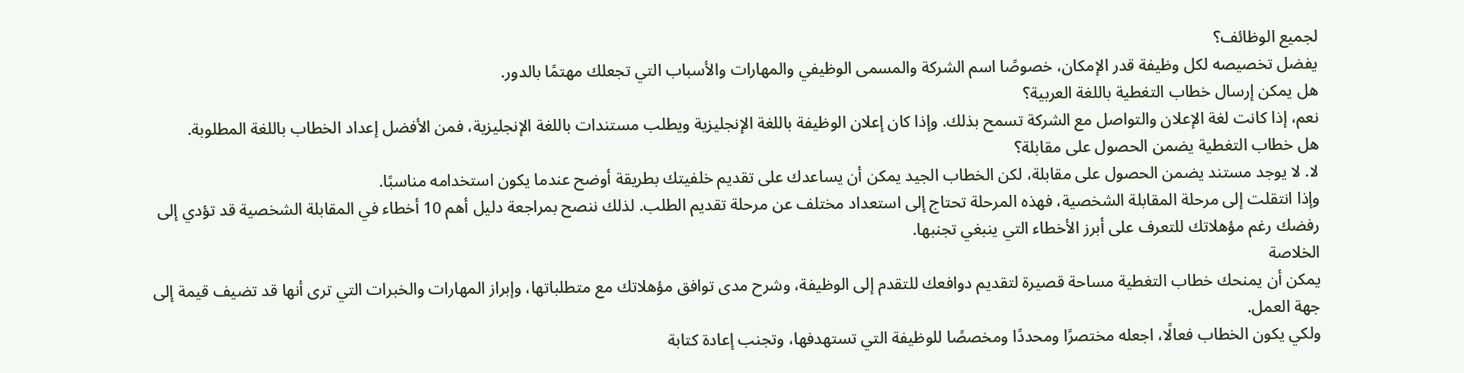لجميع الوظائف؟
يفضل تخصيصه لكل وظيفة قدر الإمكان، خصوصًا اسم الشركة والمسمى الوظيفي والمهارات والأسباب التي تجعلك مهتمًا بالدور.
هل يمكن إرسال خطاب التغطية باللغة العربية؟
نعم، إذا كانت لغة الإعلان والتواصل مع الشركة تسمح بذلك. وإذا كان إعلان الوظيفة باللغة الإنجليزية ويطلب مستندات باللغة الإنجليزية، فمن الأفضل إعداد الخطاب باللغة المطلوبة.
هل خطاب التغطية يضمن الحصول على مقابلة؟
لا. لا يوجد مستند يضمن الحصول على مقابلة، لكن الخطاب الجيد يمكن أن يساعدك على تقديم خلفيتك بطريقة أوضح عندما يكون استخدامه مناسبًا.
وإذا انتقلت إلى مرحلة المقابلة الشخصية، فهذه المرحلة تحتاج إلى استعداد مختلف عن مرحلة تقديم الطلب. لذلك ننصح بمراجعة دليل أهم 10 أخطاء في المقابلة الشخصية قد تؤدي إلى رفضك رغم مؤهلاتك للتعرف على أبرز الأخطاء التي ينبغي تجنبها.
الخلاصة
يمكن أن يمنحك خطاب التغطية مساحة قصيرة لتقديم دوافعك للتقدم إلى الوظيفة، وشرح مدى توافق مؤهلاتك مع متطلباتها، وإبراز المهارات والخبرات التي ترى أنها قد تضيف قيمة إلى جهة العمل.
ولكي يكون الخطاب فعالًا، اجعله مختصرًا ومحددًا ومخصصًا للوظيفة التي تستهدفها، وتجنب إعادة كتابة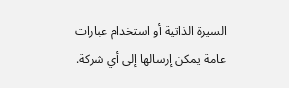السيرة الذاتية أو استخدام عبارات عامة يمكن إرسالها إلى أي شركة.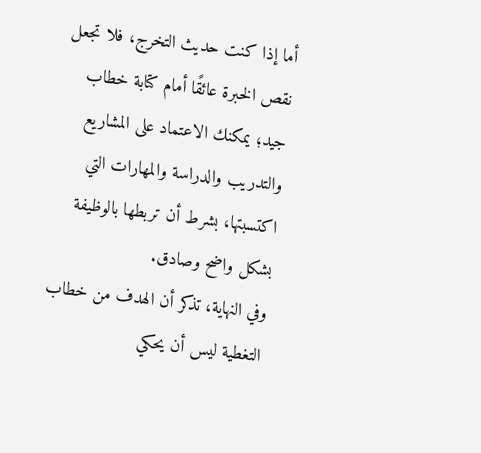أما إذا كنت حديث التخرج، فلا تجعل نقص الخبرة عائقًا أمام كتابة خطاب جيد؛ يمكنك الاعتماد على المشاريع والتدريب والدراسة والمهارات التي اكتسبتها، بشرط أن تربطها بالوظيفة بشكل واضح وصادق.
وفي النهاية، تذكر أن الهدف من خطاب التغطية ليس أن يحكي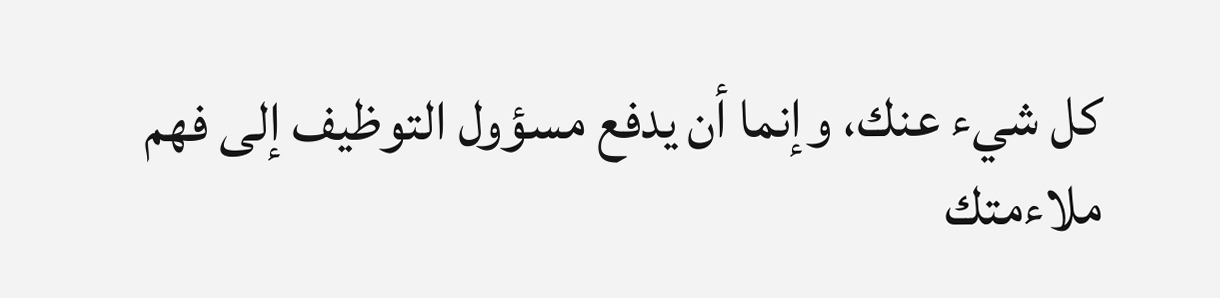كل شيء عنك، وإنما أن يدفع مسؤول التوظيف إلى فهم ملاءمتك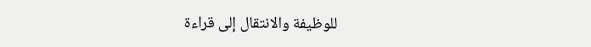للوظيفة والانتقال إلى قراءة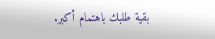بقية طلبك باهتمام أكبر.